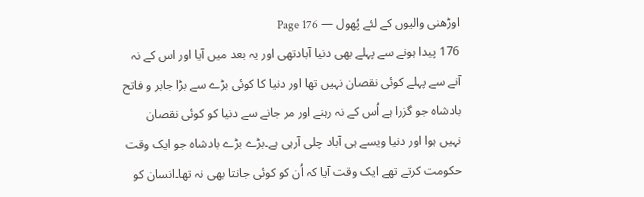اوڑھنی والیوں کے لئے پُھول — Page 176
176 پیدا ہونے سے پہلے بھی دنیا آبادتھی اور یہ بعد میں آیا اور اس کے نہ آنے سے پہلے کوئی نقصان نہیں تھا اور دنیا کا کوئی بڑے سے بڑا جابر و فاتح بادشاہ جو گزرا ہے اُس کے نہ رہنے اور مر جانے سے دنیا کو کوئی نقصان نہیں ہوا اور دنیا ویسے ہی آباد چلی آرہی ہے۔بڑے بڑے بادشاہ جو ایک وقت حکومت کرتے تھے ایک وقت آیا کہ اُن کو کوئی جانتا بھی نہ تھا۔انسان کو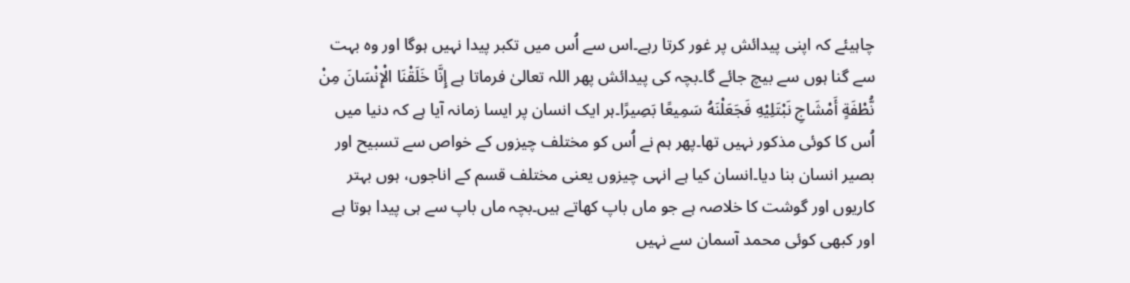چاہیئے کہ اپنی پیدائش پر غور کرتا رہے۔اس سے اُس میں تکبر پیدا نہیں ہوگا اور وہ بہت سے گنا ہوں سے بیچ جائے گا۔بچہ کی پیدائش پھر اللہ تعالیٰ فرماتا ہے إِنَّا خَلَقْنَا الْإِنْسَانَ مِنْ نُّطْفَةٍ أَمْشَاجِ نَبْتَلِيْهِ فَجَعَلْنَهُ سَمِيعًا بَصِيرًا۔ہر ایک انسان پر ایسا زمانہ آیا ہے کہ دنیا میں اُس کا کوئی مذکور نہیں تھا۔پھر ہم نے اُس کو مختلف چیزوں کے خواص سے تسبیح اور بصیر انسان بنا دیا۔انسان کیا ہے انہی چیزوں یعنی مختلف قسم کے اناجوں، ہوں بہتر کاریوں اور گوشت کا خلاصہ ہے جو ماں باپ کھاتے ہیں۔بچہ ماں باپ سے ہی پیدا ہوتا ہے اور کبھی کوئی محمد آسمان سے نہیں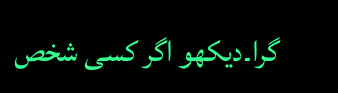گرا۔دیکھو اگر کسی شخص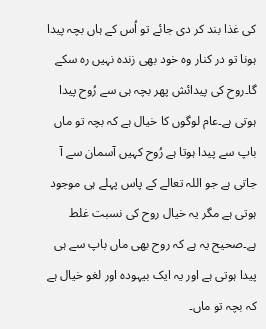کی غذا بند کر دی جائے تو اُس کے ہاں بچہ پیدا ہونا تو در کنار وہ خود بھی زندہ نہیں رہ سکے گا۔روح کی پیدائش پھر بچہ ہی سے رُوح پیدا ہوتی ہے۔عام لوگوں کا خیال ہے کہ بچہ تو ماں باپ سے پیدا ہوتا ہے رُوح کہیں آسمان سے آ جاتی ہے جو اللہ تعالے کے پاس پہلے ہی موجود ہوتی ہے مگر یہ خیال روح کی نسبت غلط ہے۔صحیح یہ ہے کہ روح بھی ماں باپ سے ہی پیدا ہوتی ہے اور یہ ایک بیہودہ اور لغو خیال ہے کہ بچہ تو ماں۔